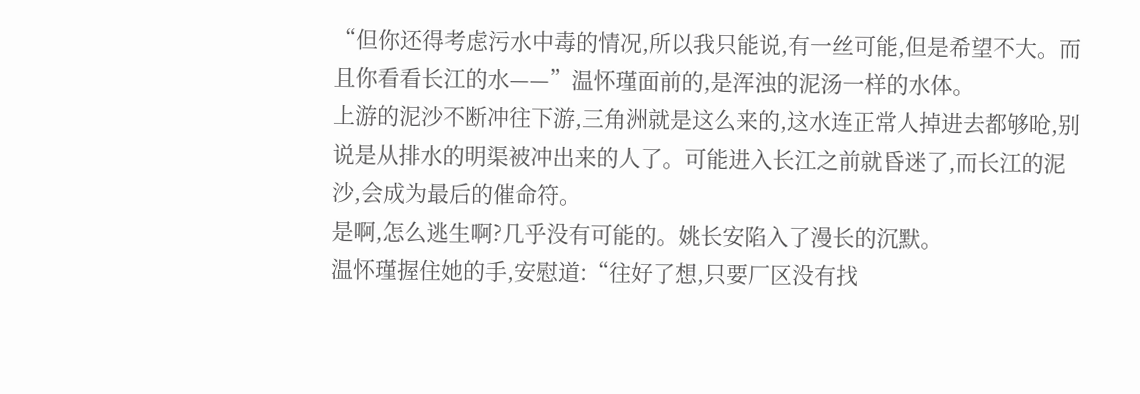“但你还得考虑污水中毒的情况,所以我只能说,有一丝可能,但是希望不大。而且你看看长江的水——”温怀瑾面前的,是浑浊的泥汤一样的水体。
上游的泥沙不断冲往下游,三角洲就是这么来的,这水连正常人掉进去都够呛,别说是从排水的明渠被冲出来的人了。可能进入长江之前就昏迷了,而长江的泥沙,会成为最后的催命符。
是啊,怎么逃生啊?几乎没有可能的。姚长安陷入了漫长的沉默。
温怀瑾握住她的手,安慰道:“往好了想,只要厂区没有找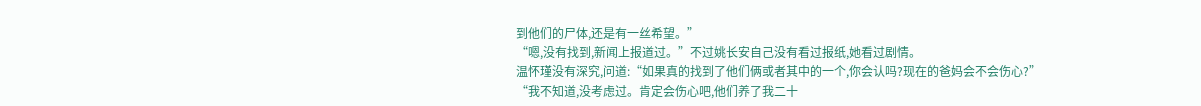到他们的尸体,还是有一丝希望。”
“嗯,没有找到,新闻上报道过。”不过姚长安自己没有看过报纸,她看过剧情。
温怀瑾没有深究,问道:“如果真的找到了他们俩或者其中的一个,你会认吗?现在的爸妈会不会伤心?”
“我不知道,没考虑过。肯定会伤心吧,他们养了我二十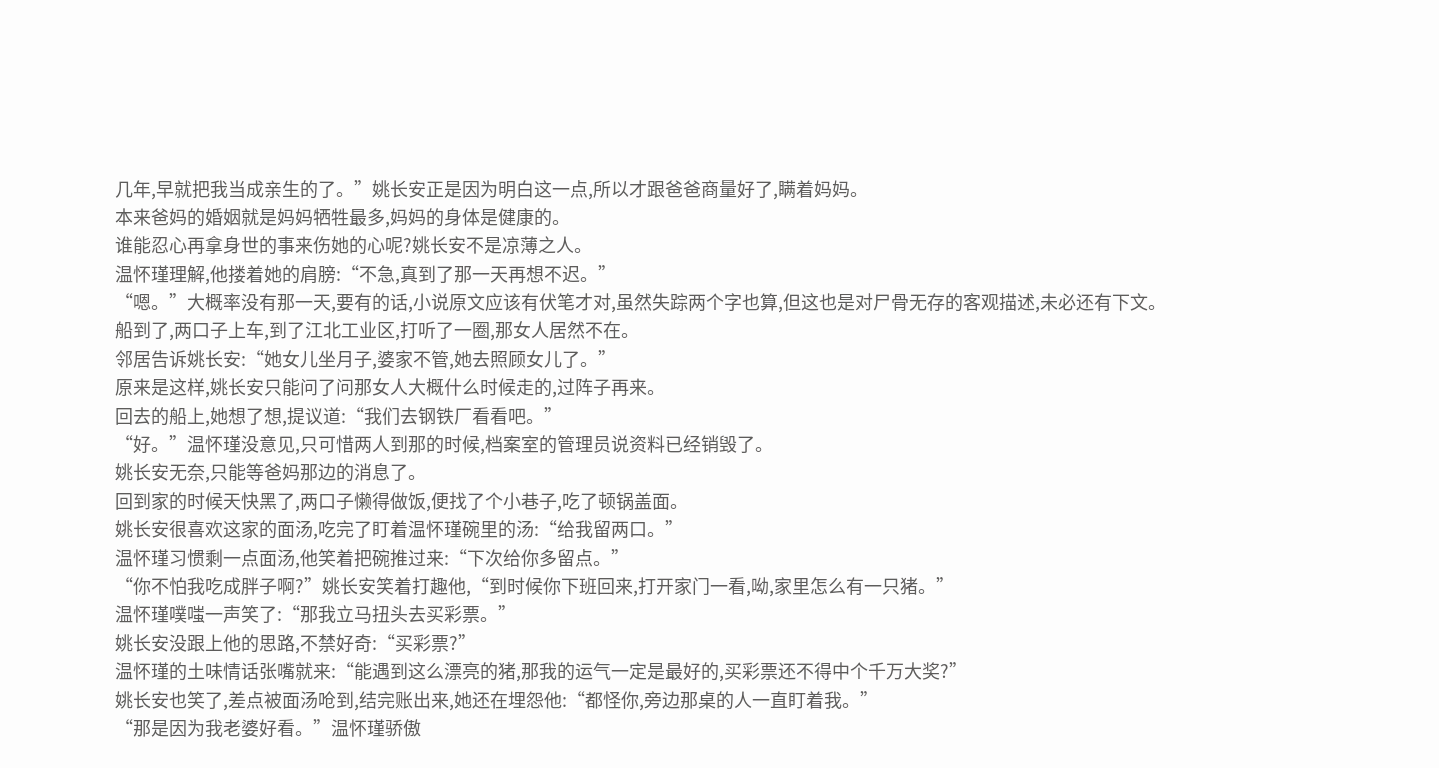几年,早就把我当成亲生的了。”姚长安正是因为明白这一点,所以才跟爸爸商量好了,瞒着妈妈。
本来爸妈的婚姻就是妈妈牺牲最多,妈妈的身体是健康的。
谁能忍心再拿身世的事来伤她的心呢?姚长安不是凉薄之人。
温怀瑾理解,他搂着她的肩膀:“不急,真到了那一天再想不迟。”
“嗯。”大概率没有那一天,要有的话,小说原文应该有伏笔才对,虽然失踪两个字也算,但这也是对尸骨无存的客观描述,未必还有下文。
船到了,两口子上车,到了江北工业区,打听了一圈,那女人居然不在。
邻居告诉姚长安:“她女儿坐月子,婆家不管,她去照顾女儿了。”
原来是这样,姚长安只能问了问那女人大概什么时候走的,过阵子再来。
回去的船上,她想了想,提议道:“我们去钢铁厂看看吧。”
“好。”温怀瑾没意见,只可惜两人到那的时候,档案室的管理员说资料已经销毁了。
姚长安无奈,只能等爸妈那边的消息了。
回到家的时候天快黑了,两口子懒得做饭,便找了个小巷子,吃了顿锅盖面。
姚长安很喜欢这家的面汤,吃完了盯着温怀瑾碗里的汤:“给我留两口。”
温怀瑾习惯剩一点面汤,他笑着把碗推过来:“下次给你多留点。”
“你不怕我吃成胖子啊?”姚长安笑着打趣他,“到时候你下班回来,打开家门一看,呦,家里怎么有一只猪。”
温怀瑾噗嗤一声笑了:“那我立马扭头去买彩票。”
姚长安没跟上他的思路,不禁好奇:“买彩票?”
温怀瑾的土味情话张嘴就来:“能遇到这么漂亮的猪,那我的运气一定是最好的,买彩票还不得中个千万大奖?”
姚长安也笑了,差点被面汤呛到,结完账出来,她还在埋怨他:“都怪你,旁边那桌的人一直盯着我。”
“那是因为我老婆好看。”温怀瑾骄傲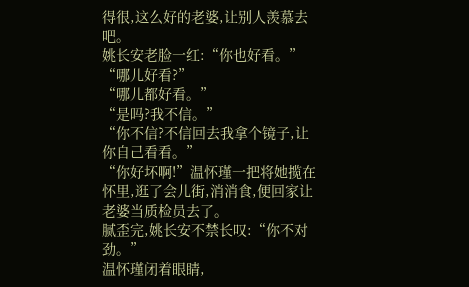得很,这么好的老婆,让别人羡慕去吧。
姚长安老脸一红:“你也好看。”
“哪儿好看?”
“哪儿都好看。”
“是吗?我不信。”
“你不信?不信回去我拿个镜子,让你自己看看。”
“你好坏啊!”温怀瑾一把将她揽在怀里,逛了会儿街,消消食,便回家让老婆当质检员去了。
腻歪完,姚长安不禁长叹:“你不对劲。”
温怀瑾闭着眼睛,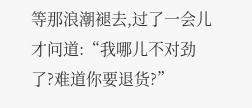等那浪潮褪去,过了一会儿才问道:“我哪儿不对劲了?难道你要退货?”